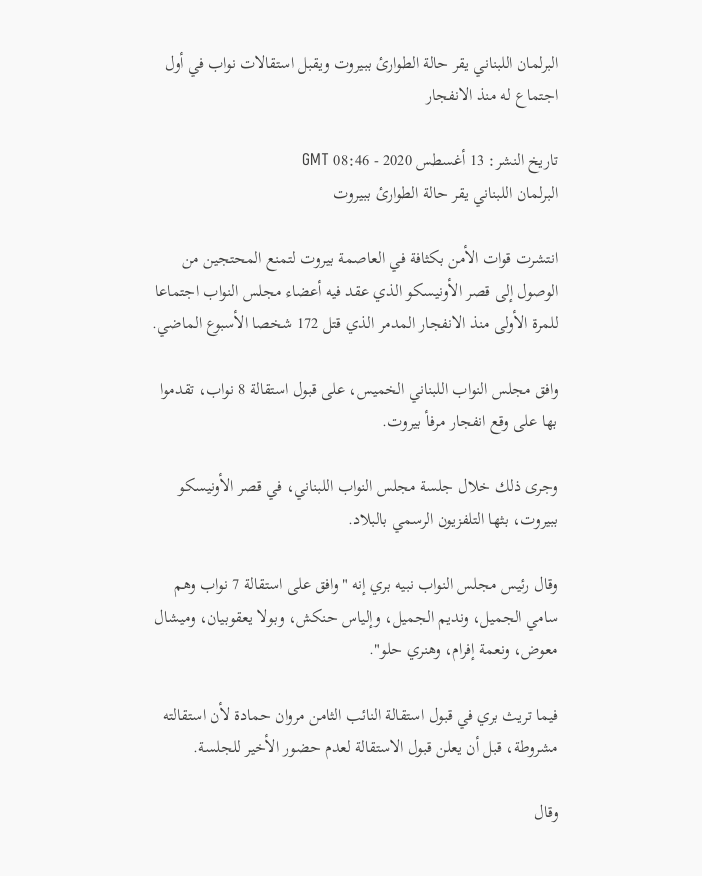البرلمان اللبناني يقر حالة الطوارئ ببيروت ويقبل استقالات نواب في أول اجتماع له منذ الانفجار

تاريخ النشر: 13 أغسطس 2020 - 08:46 GMT
البرلمان اللبناني يقر حالة الطوارئ ببيروت

انتشرت قوات الأمن بكثافة في العاصمة بيروت لتمنع المحتجين من الوصول إلى قصر الأونيسكو الذي عقد فيه أعضاء مجلس النواب اجتماعا للمرة الأولى منذ الانفجار المدمر الذي قتل 172 شخصا الأسبوع الماضي.

وافق مجلس النواب اللبناني الخميس، على قبول استقالة 8 نواب، تقدموا بها على وقع انفجار مرفأ بيروت.

وجرى ذلك خلال جلسة مجلس النواب اللبناني، في قصر الأونيسكو ببيروت، بثها التلفزيون الرسمي بالبلاد.

وقال رئيس مجلس النواب نبيه بري إنه "وافق على استقالة 7 نواب وهم سامي الجميل، ونديم الجميل، وإلياس حنكش، وبولا يعقوبيان، وميشال معوض، ونعمة إفرام، وهنري حلو".

فيما تريث بري في قبول استقالة النائب الثامن مروان حمادة لأن استقالته مشروطة، قبل أن يعلن قبول الاستقالة لعدم حضور الأخير للجلسة.

وقال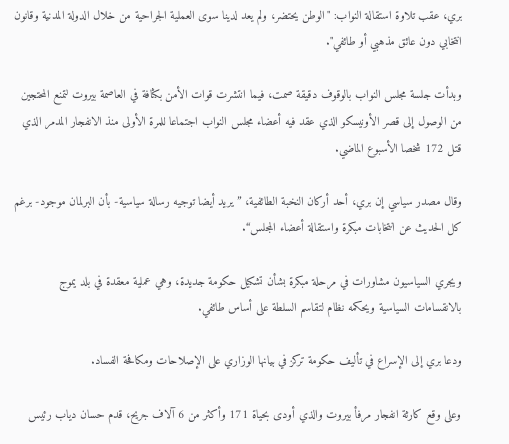بري، عقب تلاوة استقالة النواب: "الوطن يحتضر، ولم يعد لدينا سوى العملية الجراحية من خلال الدولة المدنية وقانون انتخابي دون عائق مذهبي أو طائفي".

وبدأت جلسة مجلس النواب بالوقوف دقيقة صمت، فيما انتشرت قوات الأمن بكثافة في العاصمة بيروت لتمنع المحتجين من الوصول إلى قصر الأونيسكو الذي عقد فيه أعضاء مجلس النواب اجتماعا للمرة الأولى منذ الانفجار المدمر الذي قتل 172 شخصا الأسبوع الماضي.

وقال مصدر سياسي إن بري، أحد أركان النخبة الطائفية، ”يريد أيضا توجيه رسالة سياسية- بأن البرلمان موجود- برغم كل الحديث عن انتخابات مبكرة واستقالة أعضاء المجلس“.

ويجري السياسيون مشاورات في مرحلة مبكرة بشأن تشكيل حكومة جديدة، وهي عملية معقدة في بلد يموج بالانقسامات السياسية ويحكمه نظام لتقاسم السلطة على أساس طائفي.

ودعا بري إلى الإسراع في تأليف حكومة تركز في بيانها الوزاري على الإصلاحات ومكافحة الفساد.

وعلى وقع كارثة انفجار مرفأ بيروت والذي أودى بحياة 171 وأكثر من 6 آلاف جريح، قدم حسان دياب رئيس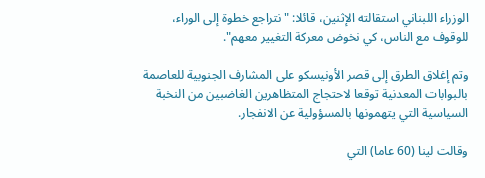الوزراء اللبناني استقالته الإثنين، قائلا: "نتراجع خطوة إلى الوراء، للوقوف مع الناس، كي نخوض معركة التغيير معهم".

وتم إغلاق الطرق إلى قصر الأونيسكو على المشارف الجنوبية للعاصمة بالبوابات المعدنية توقعا لاحتجاج المتظاهرين الغاضبين من النخبة السياسية التي يتهمونها بالمسؤولية عن الانفجار.

وقالت لينا (60 عاما) التي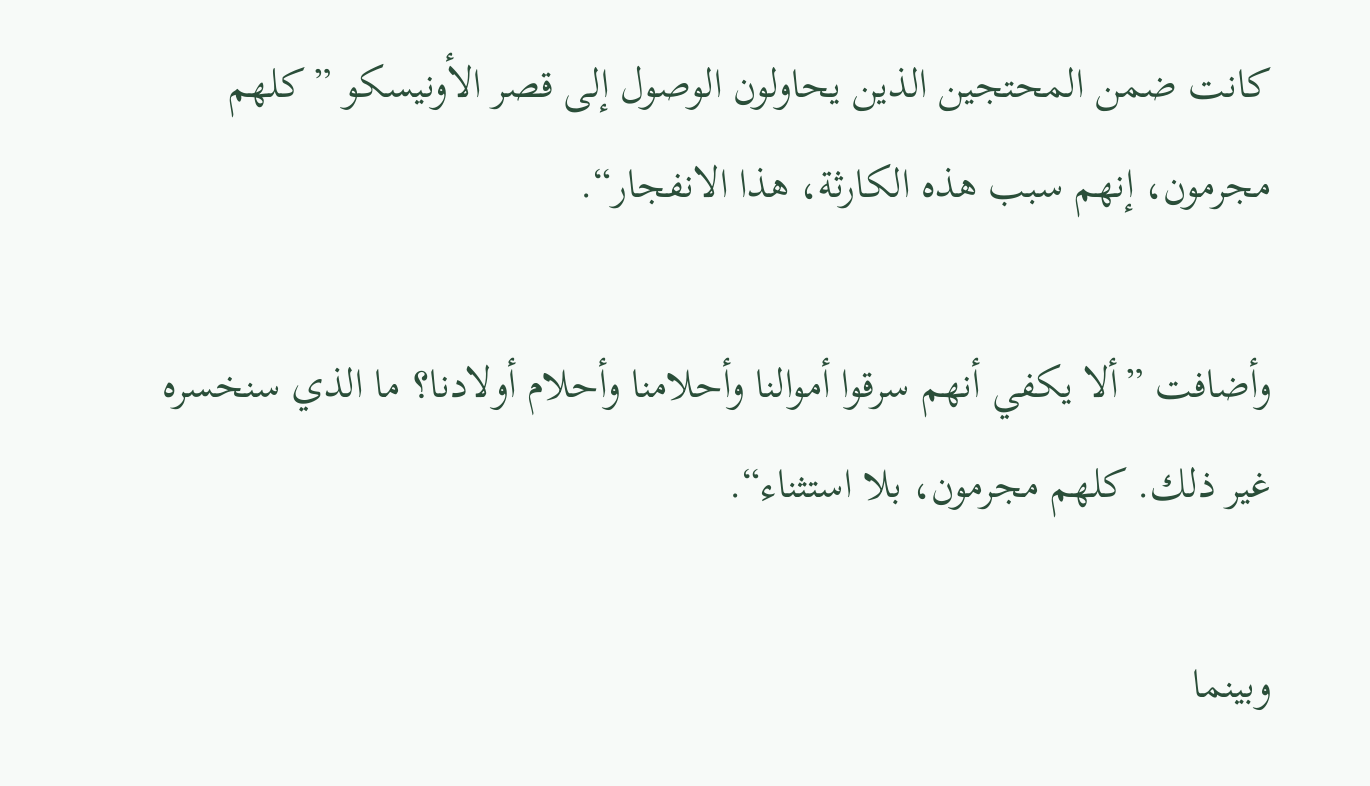كانت ضمن المحتجين الذين يحاولون الوصول إلى قصر الأونيسكو ”كلهم مجرمون، إنهم سبب هذه الكارثة، هذا الانفجار“.

وأضافت ”ألا يكفي أنهم سرقوا أموالنا وأحلامنا وأحلام أولادنا؟ ما الذي سنخسره غير ذلك. كلهم مجرمون، بلا استثناء“.

وبينما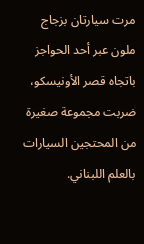مرت سيارتان بزجاج ملون عبر أحد الحواجز باتجاه قصر الأونيسكو، ضربت مجموعة صغيرة من المحتجين السيارات بالعلم اللبناني.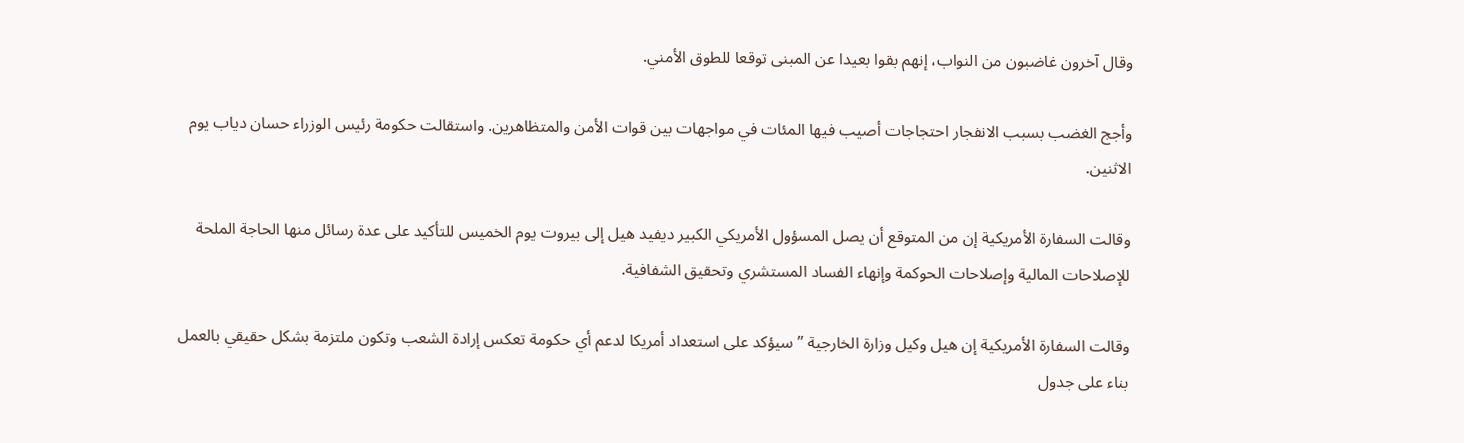وقال آخرون غاضبون من النواب، إنهم بقوا بعيدا عن المبنى توقعا للطوق الأمني.

وأجج الغضب بسبب الانفجار احتجاجات أصيب فيها المئات في مواجهات بين قوات الأمن والمتظاهرين. واستقالت حكومة رئيس الوزراء حسان دياب يوم الاثنين.

وقالت السفارة الأمريكية إن من المتوقع أن يصل المسؤول الأمريكي الكبير ديفيد هيل إلى بيروت يوم الخميس للتأكيد على عدة رسائل منها الحاجة الملحة للإصلاحات المالية وإصلاحات الحوكمة وإنهاء الفساد المستشري وتحقيق الشفافية.

وقالت السفارة الأمريكية إن هيل وكيل وزارة الخارجية ”سيؤكد على استعداد أمريكا لدعم أي حكومة تعكس إرادة الشعب وتكون ملتزمة بشكل حقيقي بالعمل بناء على جدول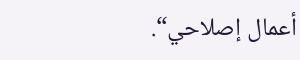أعمال إصلاحي“.